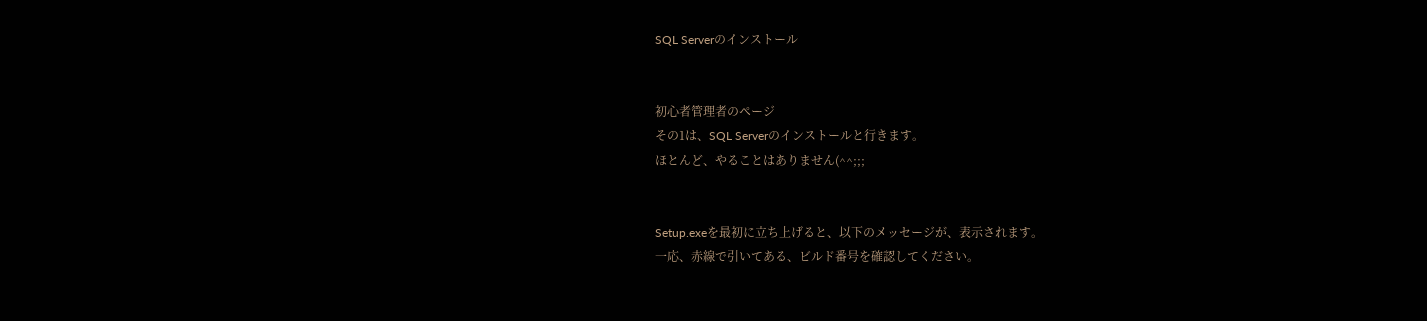SQL Serverのインストール


初心者管理者のページ
その1は、SQL Serverのインストールと行きます。
ほとんど、やることはありません(^^;;;


Setup.exeを最初に立ち上げると、以下のメッセージが、表示されます。
一応、赤線で引いてある、ビルド番号を確認してください。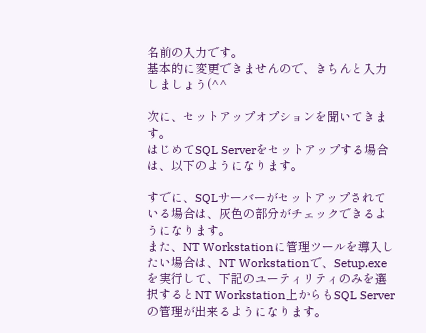名前の入力です。
基本的に変更できませんので、きちんと入力しましょう(^^

次に、セットアップオプションを聞いてきます。
はじめてSQL Serverをセットアップする場合は、以下のようになります。

すでに、SQLサーバーがセットアップされている場合は、灰色の部分がチェックできるようになります。
また、NT Workstationに管理ツールを導入したい場合は、NT Workstationで、Setup.exeを実行して、下記のユーティリティのみを選択するとNT Workstation上からもSQL Serverの管理が出来るようになります。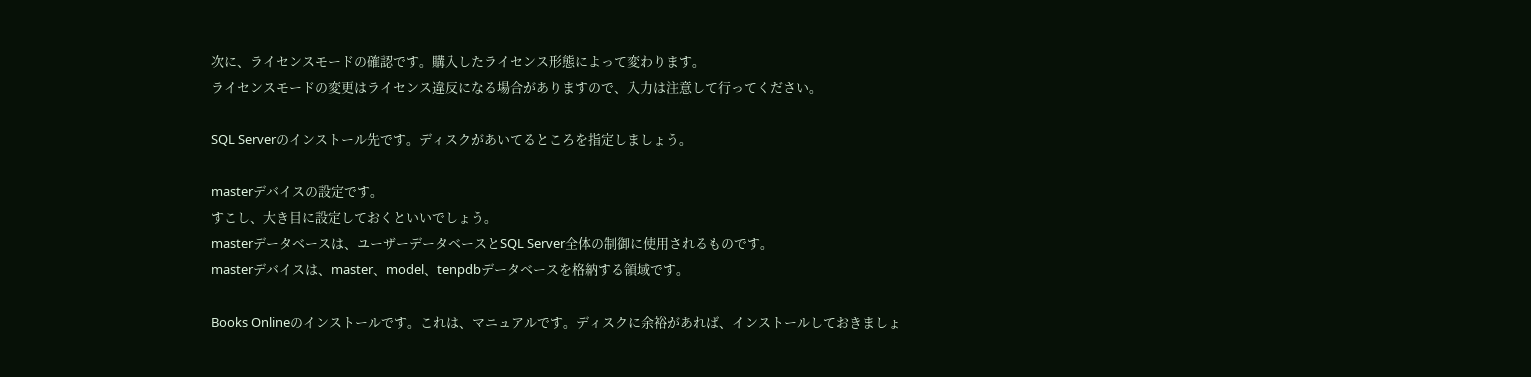次に、ライセンスモードの確認です。購入したライセンス形態によって変わります。
ライセンスモードの変更はライセンス違反になる場合がありますので、入力は注意して行ってください。

SQL Serverのインストール先です。ディスクがあいてるところを指定しましょう。

masterデバイスの設定です。
すこし、大き目に設定しておくといいでしょう。
masterデータベースは、ユーザーデータベースとSQL Server全体の制御に使用されるものです。
masterデバイスは、master、model、tenpdbデータベースを格納する領域です。

Books Onlineのインストールです。これは、マニュアルです。ディスクに余裕があれば、インストールしておきましょ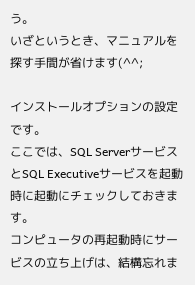う。
いざというとき、マニュアルを探す手間が省けます(^^;

インストールオプションの設定です。
ここでは、SQL ServerサービスとSQL Executiveサービスを起動時に起動にチェックしておきます。
コンピュータの再起動時にサービスの立ち上げは、結構忘れま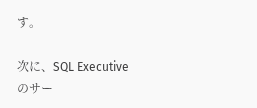す。

次に、SQL Executiveのサー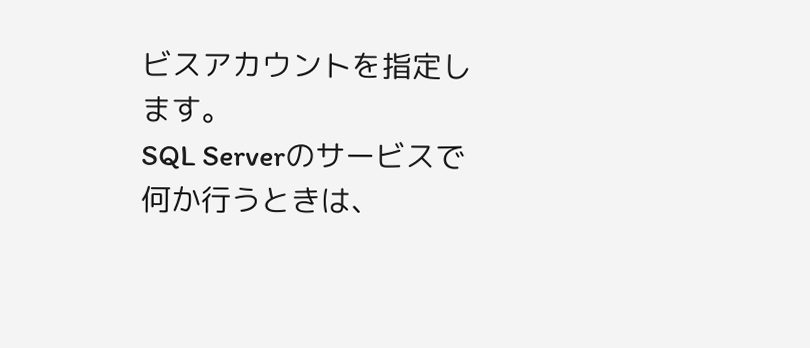ビスアカウントを指定します。
SQL Serverのサービスで何か行うときは、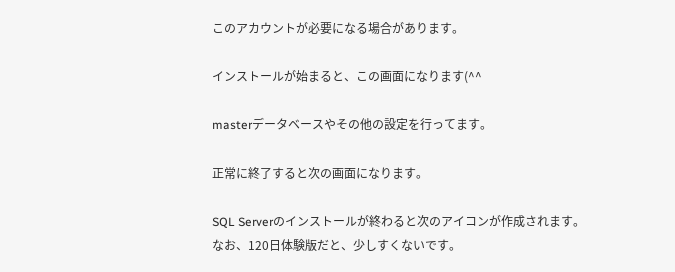このアカウントが必要になる場合があります。

インストールが始まると、この画面になります(^^

masterデータベースやその他の設定を行ってます。

正常に終了すると次の画面になります。

SQL Serverのインストールが終わると次のアイコンが作成されます。
なお、120日体験版だと、少しすくないです。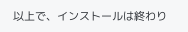以上で、インストールは終わり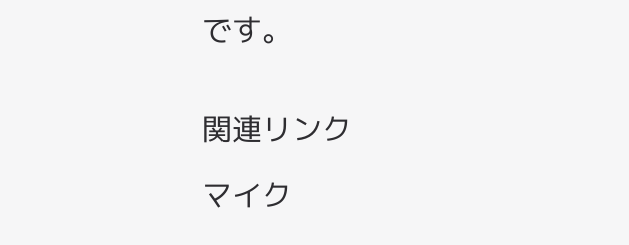です。


関連リンク

マイク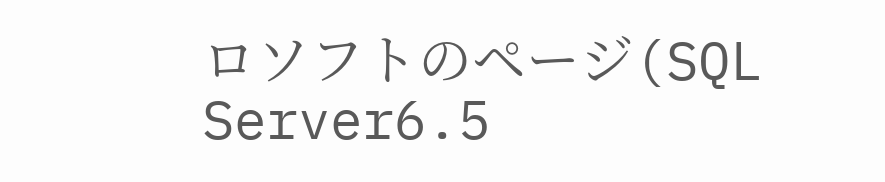ロソフトのページ(SQL Server6.5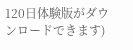120日体験版がダウンロードできます)